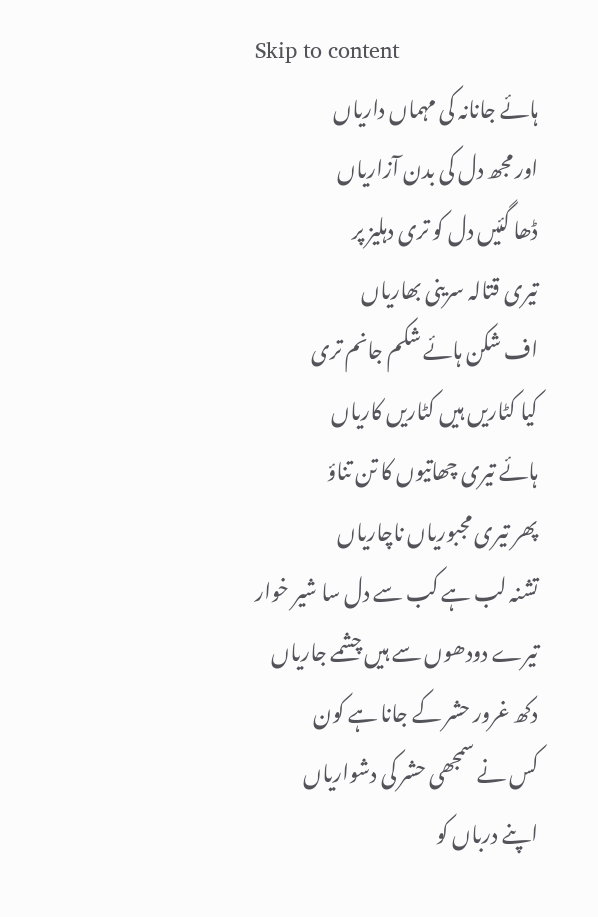Skip to content
ہائے جانانہ کی مہماں داریاں
اور مجھ دل کی بدن آزاریاں
ڈھا گئیں دل کو تری دہلیز پر
تیری قتالہ سرینی بھاریاں
اف شکن ہائے شکم جانم تری
کیا کٹاریں ہیں کٹاریں کاریاں
ہائے تیری چھاتیوں کا تن تناؤ
پھر تیری مجبوریاں ناچاریاں
تشنہ لب ہے کب سے دل سا شیر خوار
تیرے دودھوں سے ہیں چشمے جاریاں
دکھ غرور حشر کے جانا ہے کون
کس نے سمجھی حشر کی دشواریاں
اپنے درباں کو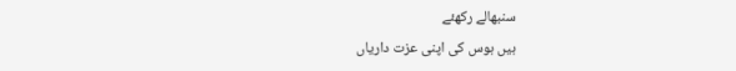سنبھالے رکھئے
ہیں ہوس کی اپنی عزت داریاں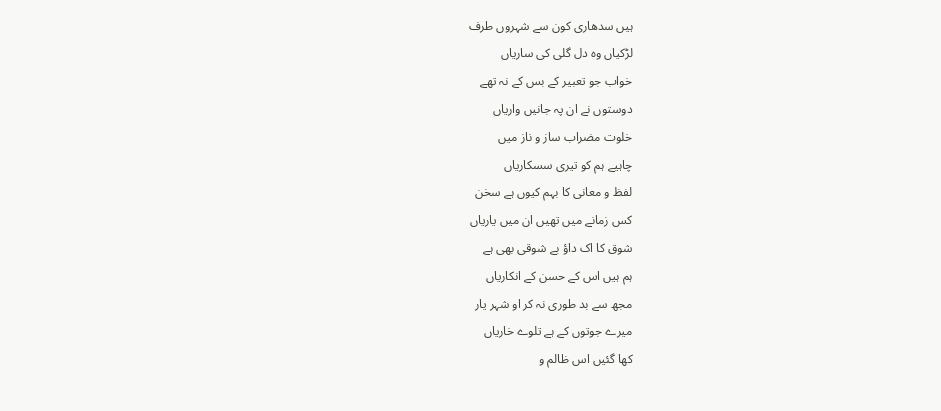ہیں سدھاری کون سے شہروں طرف
لڑکیاں وہ دل گلی کی ساریاں
خواب جو تعبیر کے بس کے نہ تھے
دوستوں نے ان پہ جانیں واریاں
خلوت مضراب ساز و ناز میں
چاہیے ہم کو تیری سسکاریاں
لفظ و معانی کا بہم کیوں ہے سخن
کس زمانے میں تھیں ان میں یاریاں
شوق کا اک داؤ بے شوقی بھی ہے
ہم ہیں اس کے حسن کے انکاریاں
مجھ سے بد طوری نہ کر او شہر یار
میرے جوتوں کے ہے تلوے خاریاں
کھا گئیں اس ظالم و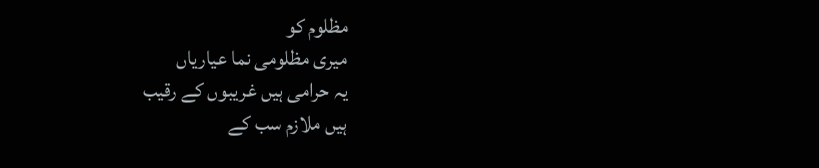مظلوم کو
میری مظلومی نما عیاریاں
یہ حرامی ہیں غریبوں کے رقیب
ہیں ملازم سب کے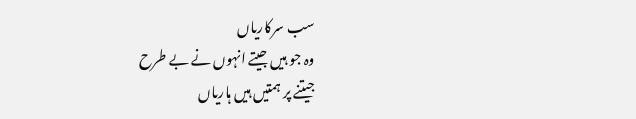سب سرکاریاں
وہ جو ہیں جیتے انہوں نے بے طرح
جیتنے پر ہمتیں ہیں ہاریاں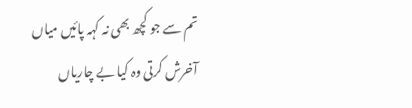تم سے جو کچھ بھی نہ کہہ پائیں میاں
آخرش کرتی وہ کیا بے چاریاں